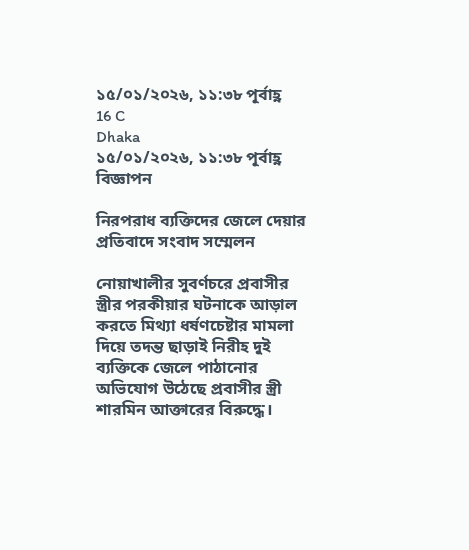১৫/০১/২০২৬, ১১:৩৮ পূর্বাহ্ণ
16 C
Dhaka
১৫/০১/২০২৬, ১১:৩৮ পূর্বাহ্ণ
বিজ্ঞাপন

নিরপরাধ ব্যক্তিদের জেলে দেয়ার প্রতিবাদে সংবাদ সম্মেলন

নোয়াখালীর সুবর্ণচরে প্রবাসীর স্ত্রীর পরকীয়ার ঘটনাকে আড়াল করতে মিথ্যা ধর্ষণচেষ্টার মামলা দিয়ে তদন্ত ছাড়াই নিরীহ দুই ব্যক্তিকে জেলে পাঠানোর অভিযোগ উঠেছে প্রবাসীর স্ত্রী শারমিন আক্তারের বিরুদ্ধে।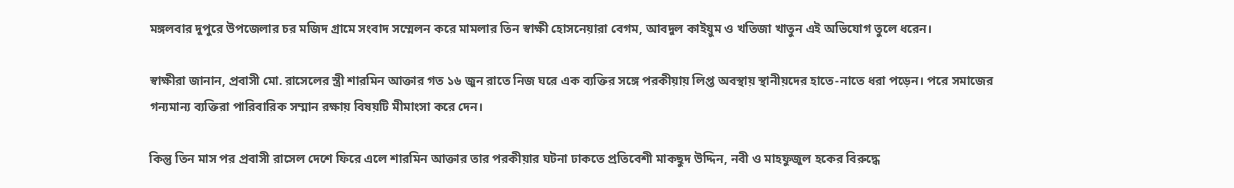মঙ্গলবার দুপুরে উপজেলার চর মজিদ গ্রামে সংবাদ সম্মেলন করে মামলার তিন স্বাক্ষী হোসনেয়ারা বেগম, আবদুল কাইয়ুম ও খতিজা খাতুন এই অভিযোগ তুলে ধরেন।

স্বাক্ষীরা জানান, প্রবাসী মো. রাসেলের স্ত্রী শারমিন আক্তার গত ১৬ জুন রাতে নিজ ঘরে এক ব্যক্তির সঙ্গে পরকীয়ায় লিপ্ত অবস্থায় স্থানীয়দের হাতে-নাতে ধরা পড়েন। পরে সমাজের গন্যমান্য ব্যক্তিরা পারিবারিক সম্মান রক্ষায় বিষয়টি মীমাংসা করে দেন।

কিন্তু তিন মাস পর প্রবাসী রাসেল দেশে ফিরে এলে শারমিন আক্তার তার পরকীয়ার ঘটনা ঢাকতে প্রতিবেশী মাকছুদ উদ্দিন, নবী ও মাহফুজুল হকের বিরুদ্ধে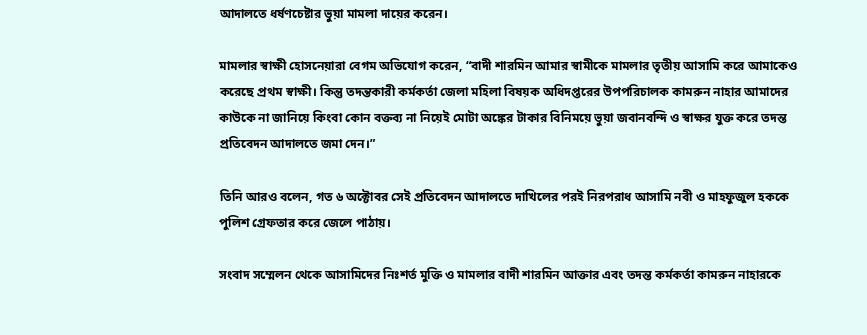আদালতে ধর্ষণচেষ্টার ভুয়া মামলা দায়ের করেন।

মামলার স্বাক্ষী হোসনেয়ারা বেগম অভিযোগ করেন, “বাদী শারমিন আমার স্বামীকে মামলার তৃতীয় আসামি করে আমাকেও করেছে প্রথম স্বাক্ষী। কিন্তু তদন্তকারী কর্মকর্তা জেলা মহিলা বিষয়ক অধিদপ্তরের উপপরিচালক কামরুন নাহার আমাদের কাউকে না জানিয়ে কিংবা কোন বক্তব্য না নিয়েই মোটা অঙ্কের টাকার বিনিময়ে ভুয়া জবানবন্দি ও স্বাক্ষর যুক্ত করে তদন্ত প্রতিবেদন আদালতে জমা দেন।”

তিনি আরও বলেন, গত ৬ অক্টোবর সেই প্রতিবেদন আদালতে দাখিলের পরই নিরপরাধ আসামি নবী ও মাহফুজুল হককে পুলিশ গ্রেফতার করে জেলে পাঠায়।

সংবাদ সম্মেলন থেকে আসামিদের নিঃশর্ত মুক্তি ও মামলার বাদী শারমিন আক্তার এবং তদন্ত কর্মকর্তা কামরুন নাহারকে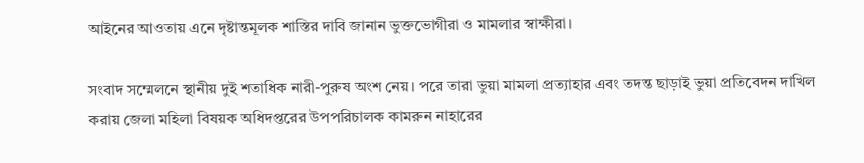আইনের আওতায় এনে দৃষ্টান্তমূলক শাস্তির দাবি জানান ভুক্তভোগীরা ও মামলার স্বাক্ষীরা।

সংবাদ সম্মেলনে স্থানীয় দুই শতাধিক নারী-পুরুষ অংশ নেয়। পরে তারা ভুয়া মামলা প্রত্যাহার এবং তদন্ত ছাড়াই ভুয়া প্রতিবেদন দাখিল করায় জেলা মহিলা বিষয়ক অধিদপ্তরের উপপরিচালক কামরুন নাহারের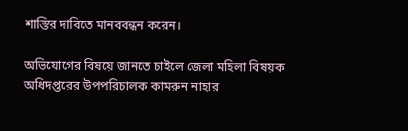শাস্তির দাবিতে মানববন্ধন করেন।

অভিযোগের বিষয়ে জানতে চাইলে জেলা মহিলা বিষয়ক অধিদপ্তরের উপপরিচালক কামরুন নাহার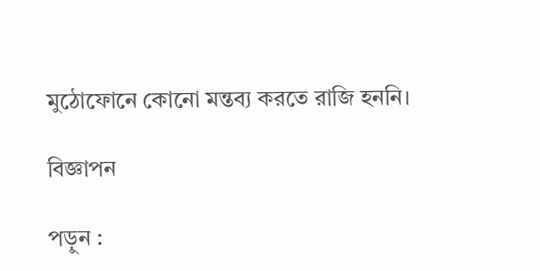মুঠোফোনে কোনো মন্তব্য করতে রাজি হননি।

বিজ্ঞাপন

পড়ুন :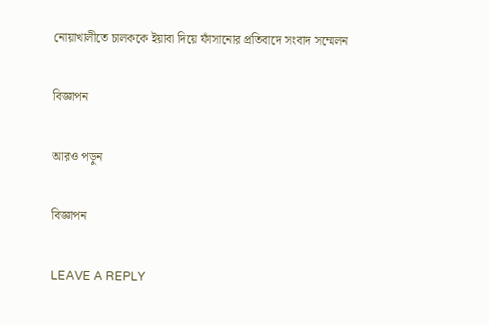নোয়াখালীতে চালককে ইয়াবা দিয়ে ফাঁসানোর প্রতিবাদে সংবাদ সম্মেলন

বিজ্ঞাপন

আরও পড়ুন

বিজ্ঞাপন

LEAVE A REPLY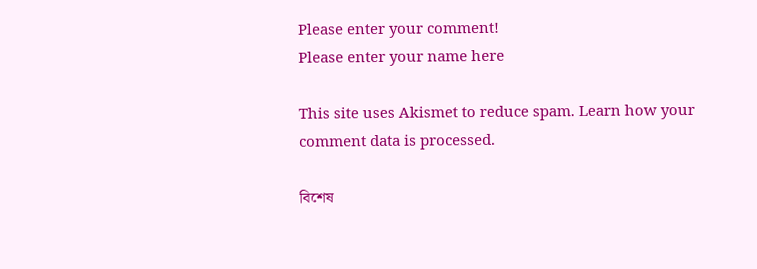Please enter your comment!
Please enter your name here

This site uses Akismet to reduce spam. Learn how your comment data is processed.

বিশেষ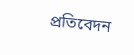প্রতিবেদন